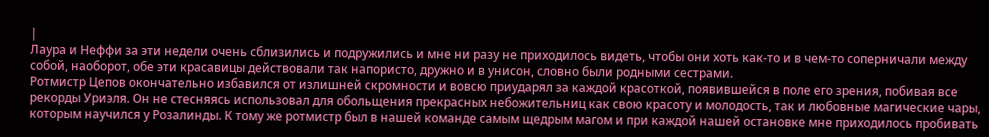|
Лаура и Неффи за эти недели очень сблизились и подружились и мне ни разу не приходилось видеть, чтобы они хоть как-то и в чем-то соперничали между собой, наоборот, обе эти красавицы действовали так напористо, дружно и в унисон, словно были родными сестрами.
Ротмистр Цепов окончательно избавился от излишней скромности и вовсю приударял за каждой красоткой, появившейся в поле его зрения, побивая все рекорды Уриэля. Он не стесняясь использовал для обольщения прекрасных небожительниц как свою красоту и молодость, так и любовные магические чары, которым научился у Розалинды. К тому же ротмистр был в нашей команде самым щедрым магом и при каждой нашей остановке мне приходилось пробивать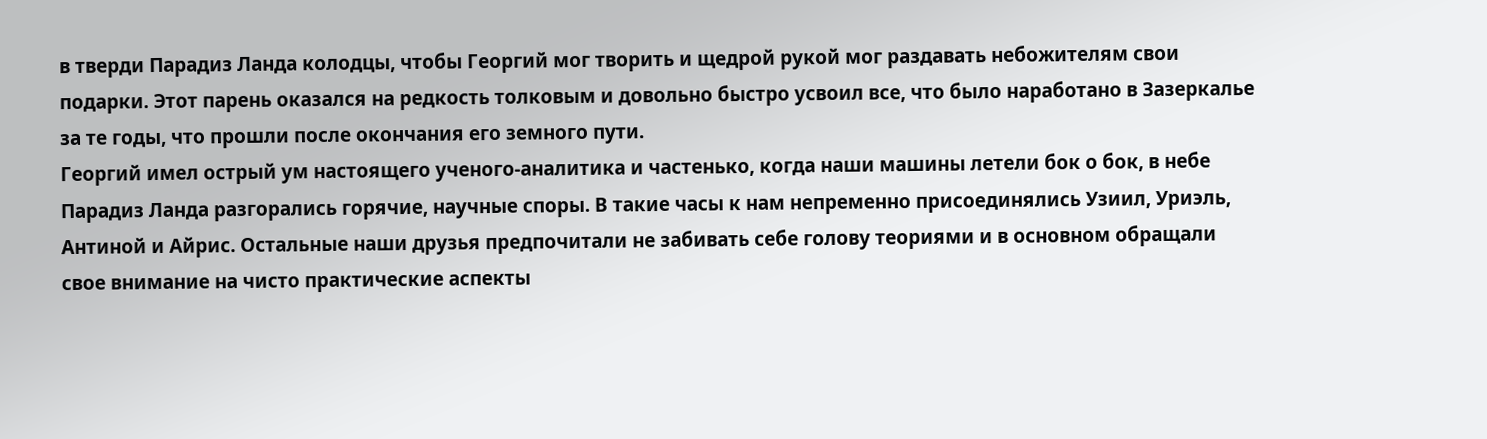в тверди Парадиз Ланда колодцы, чтобы Георгий мог творить и щедрой рукой мог раздавать небожителям свои подарки. Этот парень оказался на редкость толковым и довольно быстро усвоил все, что было наработано в Зазеркалье за те годы, что прошли после окончания его земного пути.
Георгий имел острый ум настоящего ученого-аналитика и частенько, когда наши машины летели бок о бок, в небе Парадиз Ланда разгорались горячие, научные споры. В такие часы к нам непременно присоединялись Узиил, Уриэль, Антиной и Айрис. Остальные наши друзья предпочитали не забивать себе голову теориями и в основном обращали свое внимание на чисто практические аспекты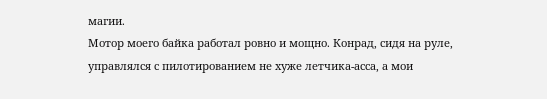магии.
Мотор моего байка работал ровно и мощно. Конрад, сидя на руле, управлялся с пилотированием не хуже летчика-асса, а мои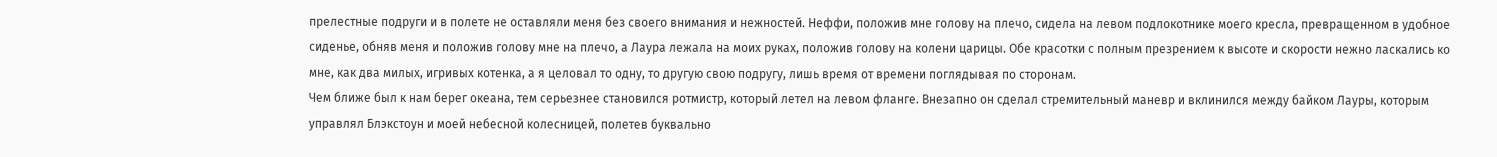прелестные подруги и в полете не оставляли меня без своего внимания и нежностей. Неффи, положив мне голову на плечо, сидела на левом подлокотнике моего кресла, превращенном в удобное сиденье, обняв меня и положив голову мне на плечо, а Лаура лежала на моих руках, положив голову на колени царицы. Обе красотки с полным презрением к высоте и скорости нежно ласкались ко мне, как два милых, игривых котенка, а я целовал то одну, то другую свою подругу, лишь время от времени поглядывая по сторонам.
Чем ближе был к нам берег океана, тем серьезнее становился ротмистр, который летел на левом фланге. Внезапно он сделал стремительный маневр и вклинился между байком Лауры, которым управлял Блэкстоун и моей небесной колесницей, полетев буквально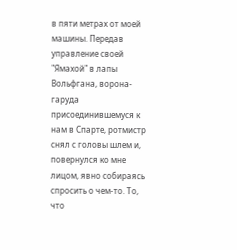в пяти метрах от моей машины. Передав управление своей "Ямахой" в лапы Вольфгана, ворона-гаруда присоединившемуся к нам в Спарте, ротмистр снял с головы шлем и, повернулся ко мне лицом, явно собираясь спросить о чем-то. То, что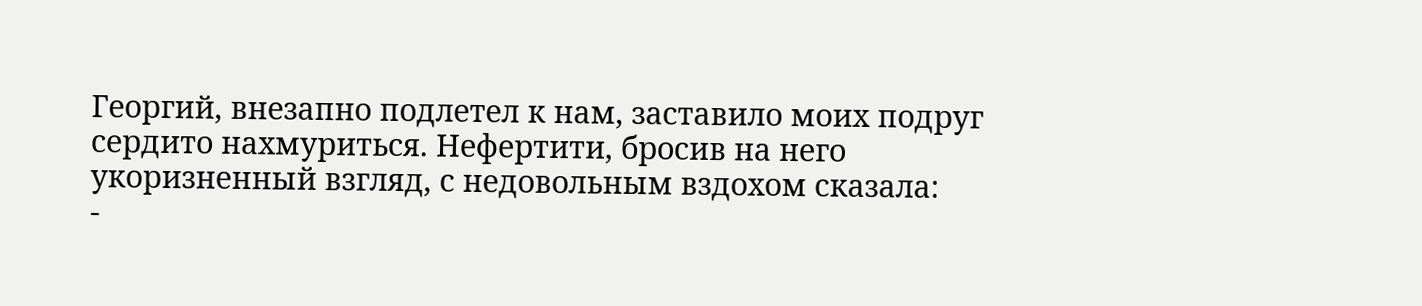Георгий, внезапно подлетел к нам, заставило моих подруг сердито нахмуриться. Нефертити, бросив на него укоризненный взгляд, с недовольным вздохом сказала:
-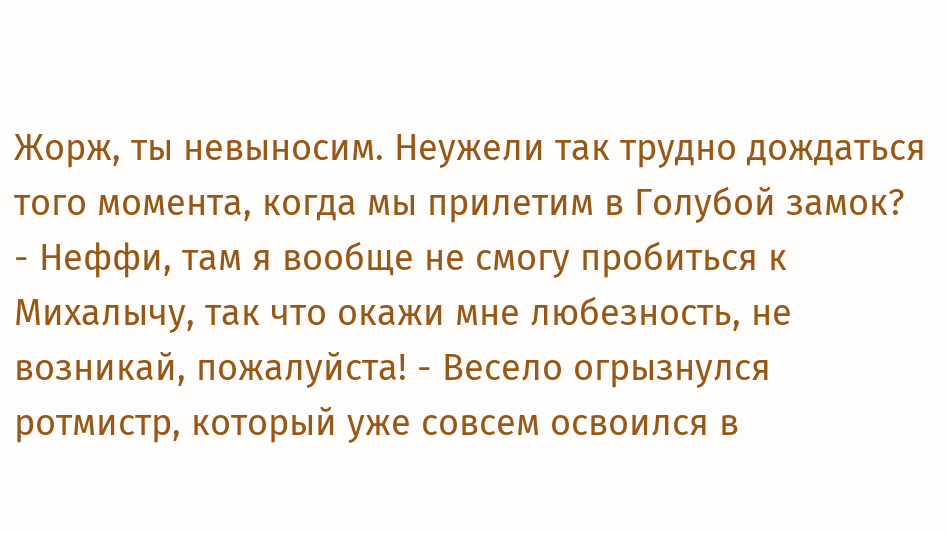Жорж, ты невыносим. Неужели так трудно дождаться того момента, когда мы прилетим в Голубой замок?
- Неффи, там я вообще не смогу пробиться к Михалычу, так что окажи мне любезность, не возникай, пожалуйста! - Весело огрызнулся ротмистр, который уже совсем освоился в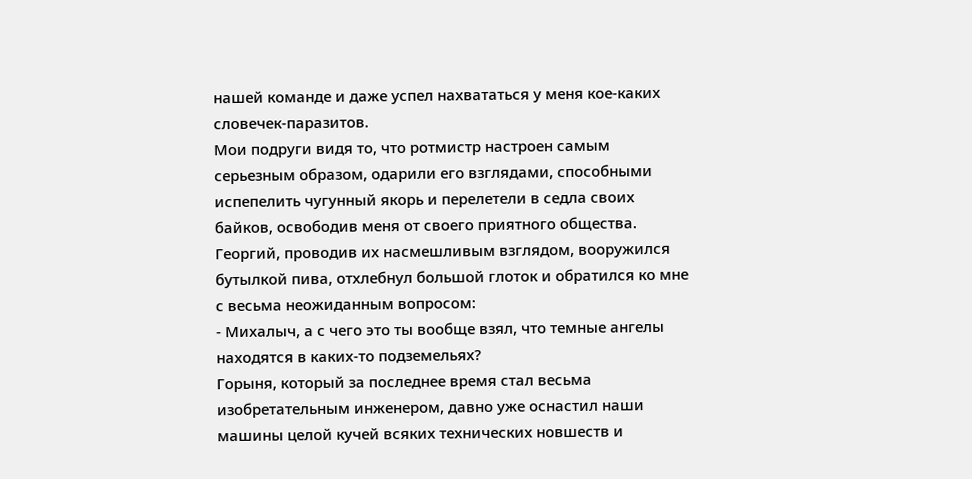нашей команде и даже успел нахвататься у меня кое-каких словечек-паразитов.
Мои подруги видя то, что ротмистр настроен самым серьезным образом, одарили его взглядами, способными испепелить чугунный якорь и перелетели в седла своих байков, освободив меня от своего приятного общества. Георгий, проводив их насмешливым взглядом, вооружился бутылкой пива, отхлебнул большой глоток и обратился ко мне с весьма неожиданным вопросом:
- Михалыч, а с чего это ты вообще взял, что темные ангелы находятся в каких-то подземельях?
Горыня, который за последнее время стал весьма изобретательным инженером, давно уже оснастил наши машины целой кучей всяких технических новшеств и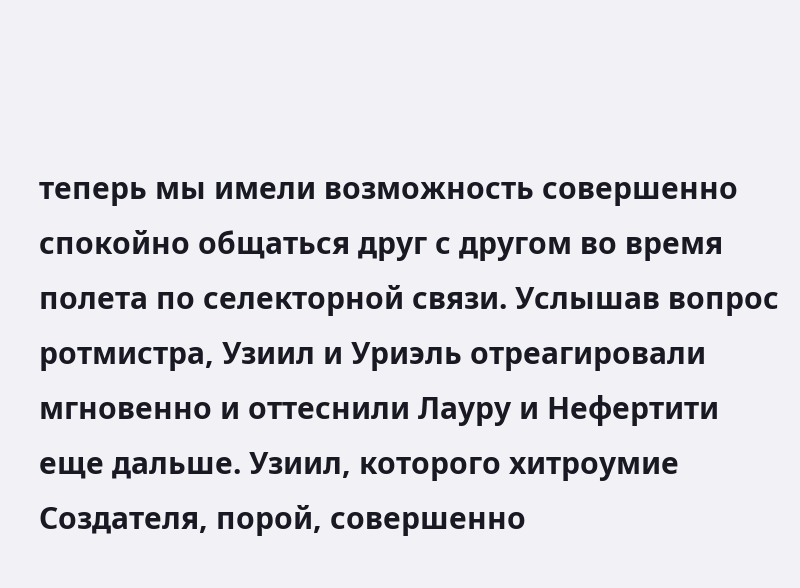теперь мы имели возможность совершенно спокойно общаться друг с другом во время полета по селекторной связи. Услышав вопрос ротмистра, Узиил и Уриэль отреагировали мгновенно и оттеснили Лауру и Нефертити еще дальше. Узиил, которого хитроумие Создателя, порой, совершенно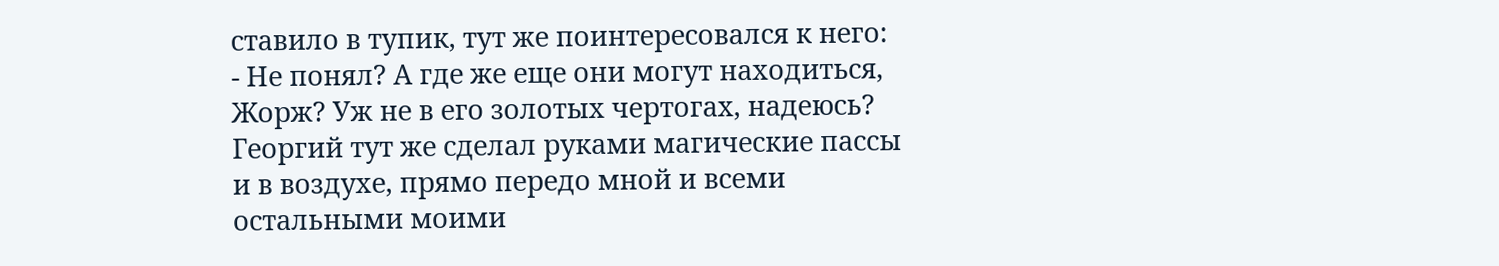ставило в тупик, тут же поинтересовался к него:
- Не понял? А где же еще они могут находиться, Жорж? Уж не в его золотых чертогах, надеюсь?
Георгий тут же сделал руками магические пассы и в воздухе, прямо передо мной и всеми остальными моими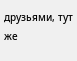друзьями, тут же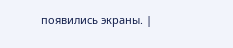появились экраны. |